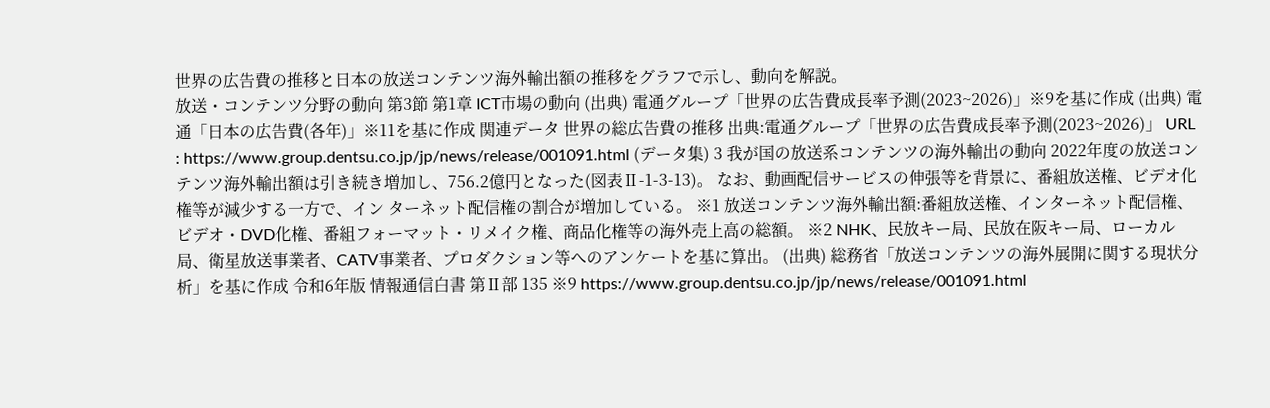世界の広告費の推移と日本の放送コンテンツ海外輸出額の推移をグラフで示し、動向を解説。
放送・コンテンツ分野の動向 第3節 第1章 ICT市場の動向 (出典) 電通グループ「世界の広告費成長率予測(2023~2026)」※9を基に作成 (出典) 電通「日本の広告費(各年)」※11を基に作成 関連データ 世界の総広告費の推移 出典:電通グループ「世界の広告費成長率予測(2023~2026)」 URL : https://www.group.dentsu.co.jp/jp/news/release/001091.html (データ集) 3 我が国の放送系コンテンツの海外輸出の動向 2022年度の放送コンテンツ海外輸出額は引き続き増加し、756.2億円となった(図表Ⅱ-1-3-13)。 なお、動画配信サービスの伸張等を背景に、番組放送権、ビデオ化権等が減少する一方で、イン ターネット配信権の割合が増加している。 ※1 放送コンテンツ海外輸出額:番組放送権、インターネット配信権、ビデオ・DVD化権、番組フォーマット・リメイク権、商品化権等の海外売上高の総額。 ※2 NHK、民放キー局、民放在阪キー局、ローカル局、衛星放送事業者、CATV事業者、プロダクション等へのアンケートを基に算出。 (出典) 総務省「放送コンテンツの海外展開に関する現状分析」を基に作成 令和6年版 情報通信白書 第Ⅱ部 135 ※9 https://www.group.dentsu.co.jp/jp/news/release/001091.html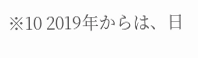※10 2019年からは、日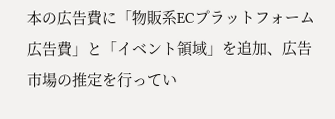本の広告費に「物販系ECプラットフォーム広告費」と「イベント領域」を追加、広告市場の推定を行ってい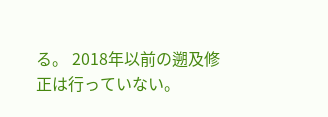る。 2018年以前の遡及修正は行っていない。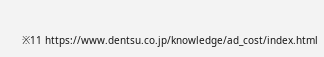※11 https://www.dentsu.co.jp/knowledge/ad_cost/index.html